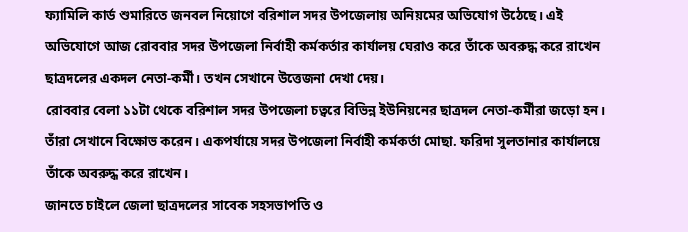ফ্যামিলি কার্ড শুমারিতে জনবল নিয়োগে বরিশাল সদর উপজেলায় অনিয়মের অভিযোগ উঠেছে। এই অভিযোগে আজ রোববার সদর উপজেলা নির্বাহী কর্মকর্তার কার্যালয় ঘেরাও করে তাঁকে অবরুদ্ধ করে রাখেন ছাত্রদলের একদল নেতা-কর্মী। তখন সেখানে উত্তেজনা দেখা দেয়।
রোববার বেলা ১১টা থেকে বরিশাল সদর উপজেলা চত্বরে বিভিন্ন ইউনিয়নের ছাত্রদল নেতা-কর্মীরা জড়ো হন। তাঁরা সেখানে বিক্ষোভ করেন। একপর্যায়ে সদর উপজেলা নির্বাহী কর্মকর্তা মোছা. ফরিদা সুলতানার কার্যালয়ে তাঁকে অবরুদ্ধ করে রাখেন।
জানতে চাইলে জেলা ছাত্রদলের সাবেক সহসভাপতি ও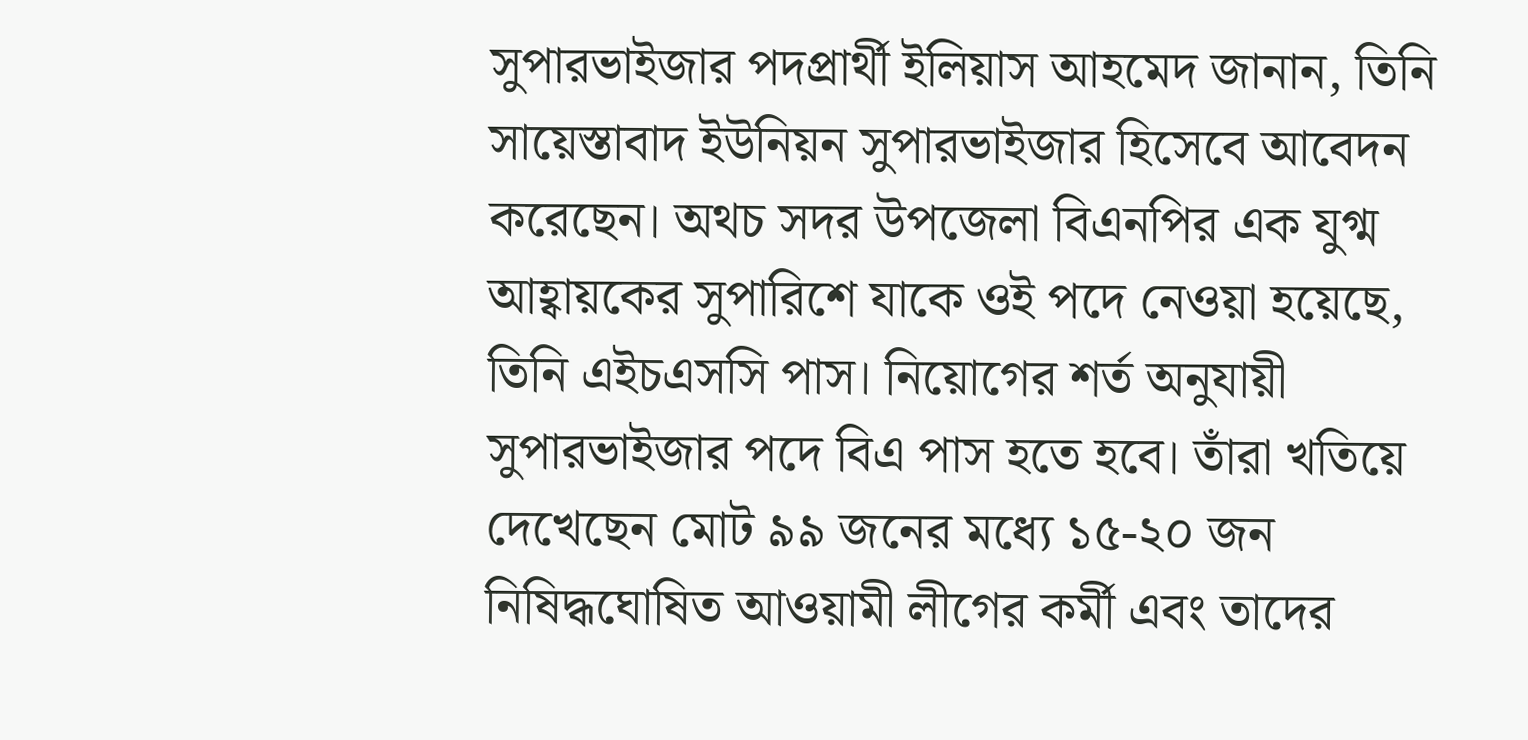সুপারভাইজার পদপ্রার্থী ইলিয়াস আহমেদ জানান, তিনি সায়েস্তাবাদ ইউনিয়ন সুপারভাইজার হিসেবে আবেদন করেছেন। অথচ সদর উপজেলা বিএনপির এক যুগ্ম আহ্বায়কের সুপারিশে যাকে ওই পদে নেওয়া হয়েছে, তিনি এইচএসসি পাস। নিয়োগের শর্ত অনুযায়ী সুপারভাইজার পদে বিএ পাস হতে হবে। তাঁরা খতিয়ে দেখেছেন মোট ৯৯ জনের মধ্যে ১৫-২০ জন নিষিদ্ধঘোষিত আওয়ামী লীগের কর্মী এবং তাদের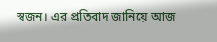স্বজন। এর প্রতিবাদ জানিয়ে আজ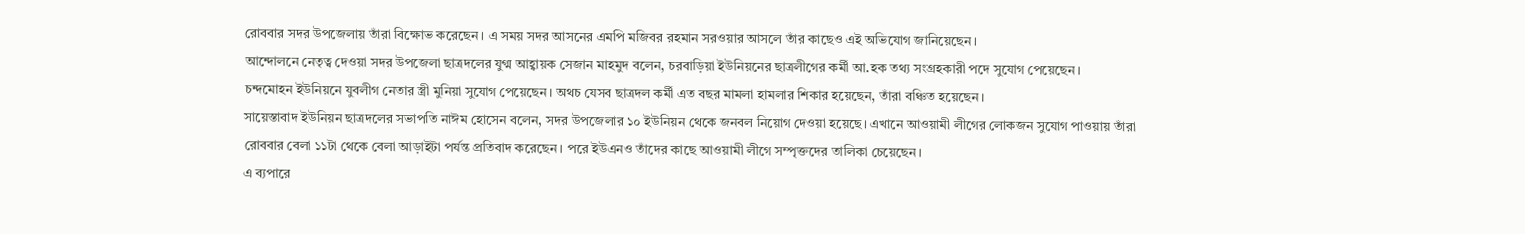রোববার সদর উপজেলায় তাঁরা বিক্ষোভ করেছেন। এ সময় সদর আসনের এমপি মজিবর রহমান সরওয়ার আসলে তাঁর কাছেও এই অভিযোগ জানিয়েছেন।
আন্দোলনে নেতৃত্ব দেওয়া সদর উপজেলা ছাত্রদলের যুগ্ম আহ্বায়ক সেজান মাহমুদ বলেন, চরবাড়িয়া ইউনিয়নের ছাত্রলীগের কর্মী আ.হক তথ্য সংগ্রহকারী পদে সুযোগ পেয়েছেন।
চন্দমোহন ইউনিয়নে যুবলীগ নেতার স্ত্রী মুনিয়া সুযোগ পেয়েছেন। অথচ যেসব ছাত্রদল কর্মী এত বছর মামলা হামলার শিকার হয়েছেন, তাঁরা বঞ্চিত হয়েছেন।
সায়েস্তাবাদ ইউনিয়ন ছাত্রদলের সভাপতি নাঈম হোসেন বলেন, সদর উপজেলার ১০ ইউনিয়ন থেকে জনবল নিয়োগ দেওয়া হয়েছে। এখানে আওয়ামী লীগের লোকজন সুযোগ পাওয়ায় তাঁরা রোববার বেলা ১১টা থেকে বেলা আড়াইটা পর্যন্ত প্রতিবাদ করেছেন। পরে ইউএনও তাঁদের কাছে আওয়ামী লীগে সম্পৃক্তদের তালিকা চেয়েছেন।
এ ব্যপারে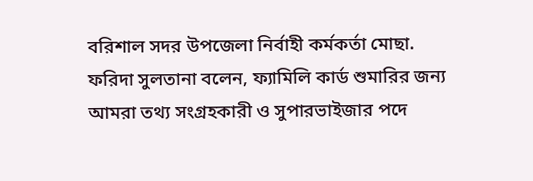বরিশাল সদর উপজেলা নির্বাহী কর্মকর্তা মোছা. ফরিদা সুলতানা বলেন, ফ্যামিলি কার্ড শুমারির জন্য আমরা তথ্য সংগ্রহকারী ও সুপারভাইজার পদে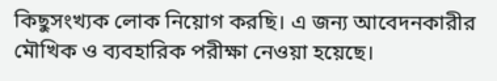কিছুসংখ্যক লোক নিয়োগ করছি। এ জন্য আবেদনকারীর মৌখিক ও ব্যবহারিক পরীক্ষা নেওয়া হয়েছে।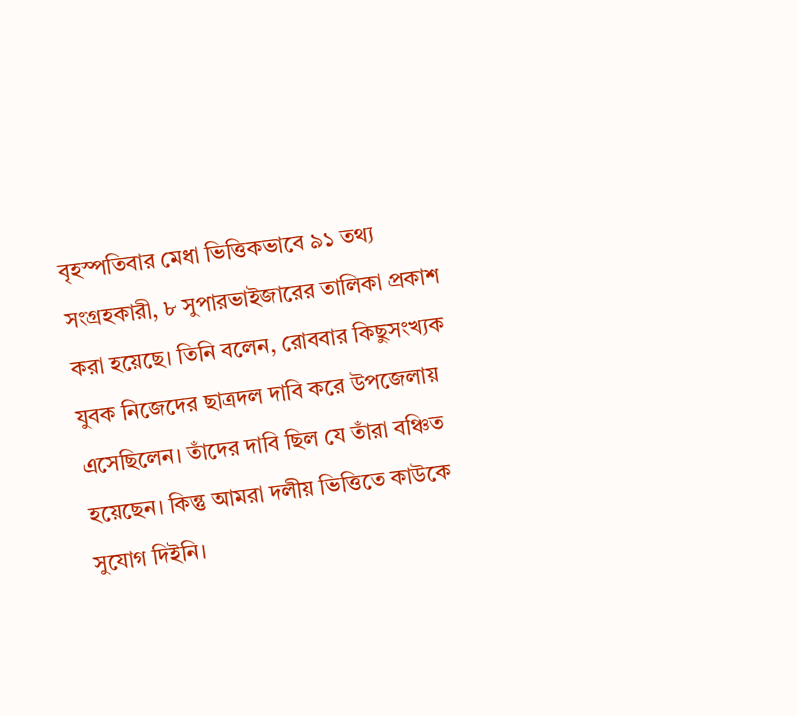বৃহস্পতিবার মেধা ভিত্তিকভাবে ৯১ তথ্য সংগ্রহকারী, ৮ সুপারভাইজারের তালিকা প্রকাশ করা হয়েছে। তিনি বলেন, রোববার কিছুসংখ্যক যুবক নিজেদের ছাত্রদল দাবি করে উপজেলায় এসেছিলেন। তাঁদের দাবি ছিল যে তাঁরা বঞ্চিত হয়েছেন। কিন্তু আমরা দলীয় ভিত্তিতে কাউকে সুযোগ দিইনি।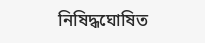নিষিদ্ধঘোষিত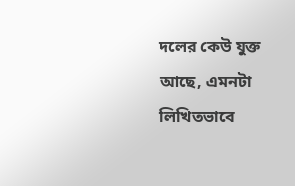দলের কেউ যুক্ত আছে, এমনটা লিখিতভাবে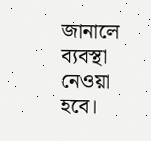জানালে ব্যবস্থা নেওয়া হবে।